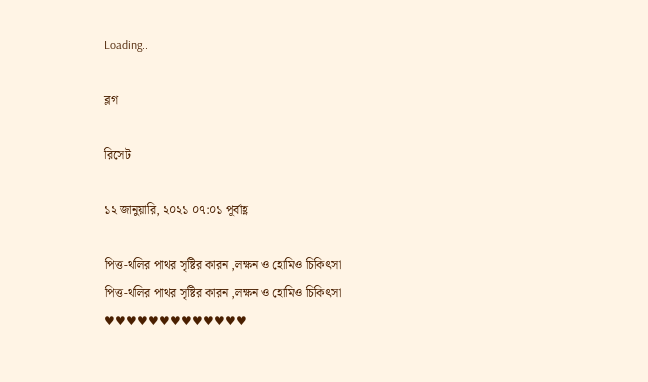Loading..

ব্লগ

রিসেট

১২ জানুয়ারি, ২০২১ ০৭:০১ পূর্বাহ্ণ

পিত্ত-থলির পাথর সৃষ্টির কারন ,লক্ষন ও হোমিও চিকিৎসা
পিত্ত-থলির পাথর সৃষ্টির কারন ,লক্ষন ও হোমিও চিকিৎসা
♥♥♥♥♥♥♥♥♥♥♥♥♥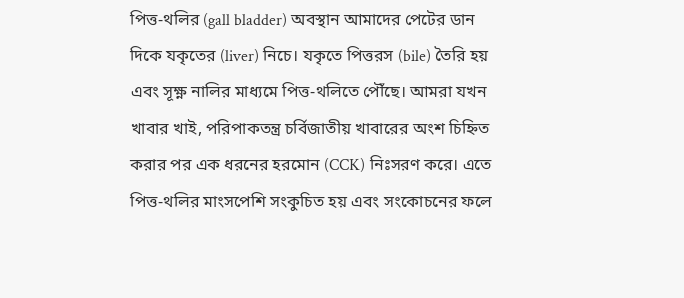পিত্ত-থলির (gall bladder) অবস্থান আমাদের পেটের ডান দিকে যকৃতের (liver) নিচে। যকৃতে পিত্তরস (bile) তৈরি হয় এবং সূক্ষ্ণ নালির মাধ্যমে পিত্ত-থলিতে পৌঁছে। আমরা যখন খাবার খাই, পরিপাকতন্ত্র চর্বিজাতীয় খাবারের অংশ চিহ্নিত করার পর এক ধরনের হরমোন (CCK) নিঃসরণ করে। এতে পিত্ত-থলির মাংসপেশি সংকুচিত হয় এবং সংকোচনের ফলে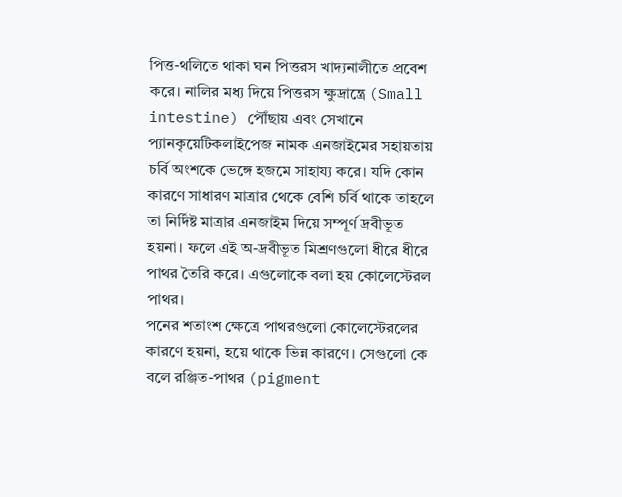পিত্ত-থলিতে থাকা ঘন পিত্তরস খাদ্যনালীতে প্রবেশ করে। নালির মধ্য দিয়ে পিত্তরস ক্ষুদ্রান্ত্রে (Small intestine) পৌঁছায় এবং সেখানে প্যানকৃয়েটিকলাইপেজ নামক এনজাইমের সহায়তায় চর্বি অংশকে ভেঙ্গে হজমে সাহায্য করে। যদি কোন কারণে সাধারণ মাত্রার থেকে বেশি চর্বি থাকে তাহলে তা নির্দিষ্ট মাত্রার এনজাইম দিয়ে সম্পূর্ণ দ্রবীভূত হয়না। ফলে এই অ-দ্রবীভূত মিশ্রণগুলো ধীরে ধীরে পাথর তৈরি করে। এগুলোকে বলা হয় কোলেস্টেরল পাথর।
পনের শতাংশ ক্ষেত্রে পাথরগুলো কোলেস্টেরলের কারণে হয়না, হয়ে থাকে ভিন্ন কারণে। সেগুলো কে বলে রঞ্জিত-পাথর (pigment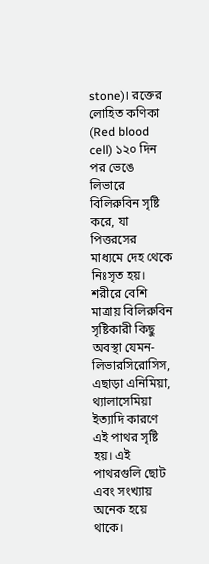stone)। রক্তের লোহিত কণিকা (Red blood cell) ১২০ দিন পর ভেঙে লিভারে বিলিরুবিন সৃষ্টি করে, যা পিত্তরসের মাধ্যমে দেহ থেকে নিঃসৃত হয়। শরীরে বেশি মাত্রায় বিলিরুবিন সৃষ্টিকারী কিছু অবস্থা যেমন-লিভারসিরোসিস, এছাড়া এনিমিয়া, থ্যালাসেমিয়া ইত্যাদি কারণে এই পাথর সৃষ্টি হয়। এই পাথরগুলি ছোট এবং সংখ্যায় অনেক হয়ে থাকে।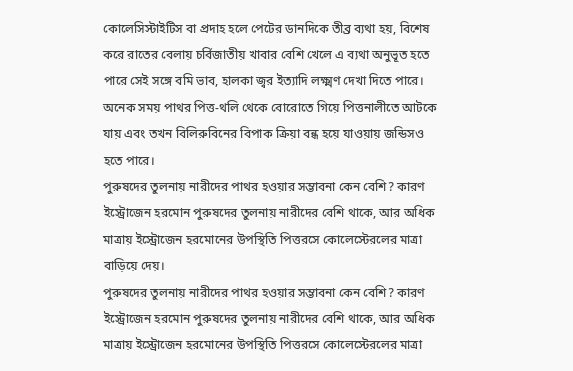কোলেসিস্টাইটিস বা প্রদাহ হলে পেটের ডানদিকে তীব্র ব্যথা হয়, বিশেষ করে রাতের বেলায় চর্বিজাতীয় খাবার বেশি খেলে এ ব্যথা অনুভূত হতে পারে সেই সঙ্গে বমি ভাব, হালকা জ্বর ইত্যাদি লক্ষ্মণ দেখা দিতে পারে। অনেক সময় পাথর পিত্ত-থলি থেকে বোরোতে গিয়ে পিত্তনালীতে আটকে যায় এবং তখন বিলিরুবিনের বিপাক ক্রিয়া বন্ধ হয়ে যাওয়ায় জন্ডিসও হতে পারে।
পুরুষদের তুলনায় নারীদের পাথর হওয়ার সম্ভাবনা কেন বেশি? কারণ ইস্ট্রোজেন হরমোন পুরুষদের তুলনায় নারীদের বেশি থাকে, আর অধিক মাত্রায় ইস্ট্রোজেন হরমোনের উপস্থিতি পিত্তরসে কোলেস্টেরলের মাত্রা বাড়িয়ে দেয়।
পুরুষদের তুলনায় নারীদের পাথর হওয়ার সম্ভাবনা কেন বেশি? কারণ ইস্ট্রোজেন হরমোন পুরুষদের তুলনায় নারীদের বেশি থাকে, আর অধিক মাত্রায় ইস্ট্রোজেন হরমোনের উপস্থিতি পিত্তরসে কোলেস্টেরলের মাত্রা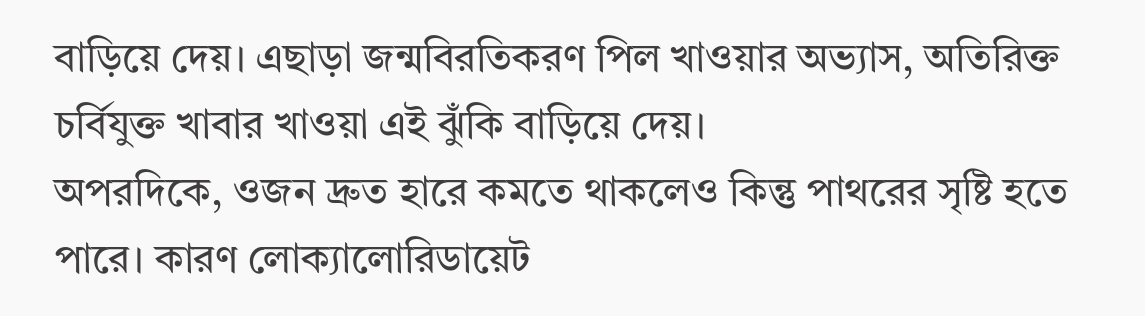বাড়িয়ে দেয়। এছাড়া জন্মবিরতিকরণ পিল খাওয়ার অভ্যাস, অতিরিক্ত চর্বিযুক্ত খাবার খাওয়া এই ঝুঁকি বাড়িয়ে দেয়।
অপরদিকে, ওজন দ্রুত হারে কমতে থাকলেও কিন্তু পাথরের সৃষ্টি হতে পারে। কারণ লোক্যালোরিডায়েট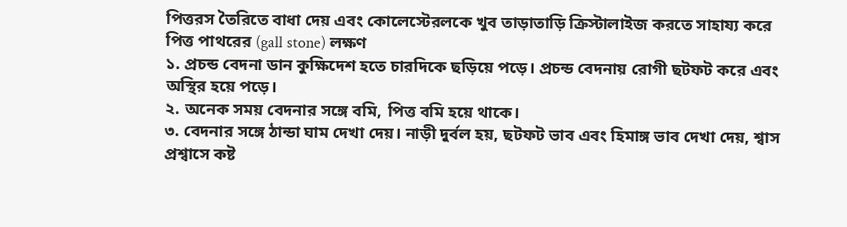পিত্তরস তৈরিতে বাধা দেয় এবং কোলেস্টেরলকে খুব তাড়াতাড়ি ক্রিস্টালাইজ করতে সাহায্য করে
পিত্ত পাথরের (gall stone) লক্ষণ
১. প্রচন্ড বেদনা ডান কুক্ষিদেশ হতে চারদিকে ছড়িয়ে পড়ে। প্রচন্ড বেদনায় রোগী ছটফট করে এবং অস্থির হয়ে পড়ে।
২. অনেক সময় বেদনার সঙ্গে বমি, পিত্ত বমি হয়ে থাকে।
৩. বেদনার সঙ্গে ঠান্ডা ঘাম দেখা দেয়। নাড়ী দুর্বল হয়, ছটফট ভাব এবং হিমাঙ্গ ভাব দেখা দেয়, শ্বাস প্রশ্বাসে কষ্ট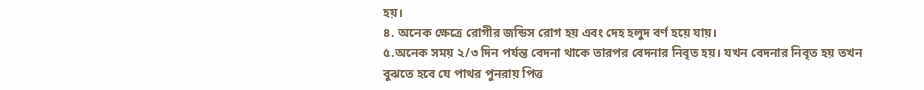হয়।
৪. অনেক ক্ষেত্রে রোগীর জন্ডিস রোগ হয় এবং দেহ হলুদ বর্ণ হয়ে যায়।
৫.অনেক সময় ২/৩ দিন পর্যন্ত বেদনা থাকে তারপর বেদনার নিবৃত হয়। যখন বেদনার নিবৃত হয় তখন বুঝতে হবে যে পাথর পুনরায় পিত্ত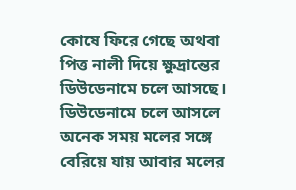কোষে ফিরে গেছে অথবা পিত্ত নালী দিয়ে ক্ষুদ্রান্তের ডিউডেনামে চলে আসছে। ডিউডেনামে চলে আসলে অনেক সময় মলের সঙ্গে বেরিয়ে যায় আবার মলের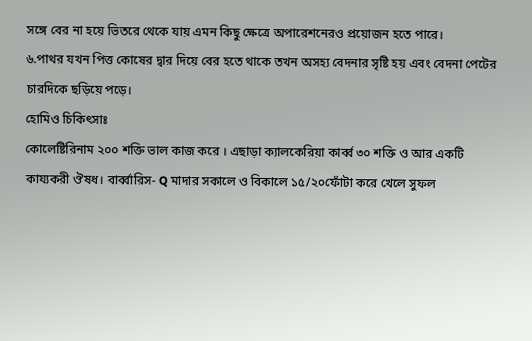সঙ্গে বের না হয়ে ভিতরে থেকে যায় এমন কিছু ক্ষেত্রে অপারেশনেরও প্রয়োজন হতে পারে।
৬.পাথর যখন পিত্ত কোষের দ্বার দিয়ে বের হতে থাকে তখন অসহ্য বেদনার সৃষ্টি হয় এবং বেদনা পেটের চারদিকে ছড়িয়ে পড়ে।
হোমিও চিকিৎসাঃ
কোলেষ্টিরিনাম ২০০ শক্তি ভাল কাজ করে । এছাড়া ক্যালকেরিয়া কার্ব্ব ৩০ শক্তি ও আর একটি কায্যকরী ঔষধ। বার্ব্বারিস- Q মাদার সকালে ও বিকালে ১৫/২০ফোঁটা করে খেলে সুফল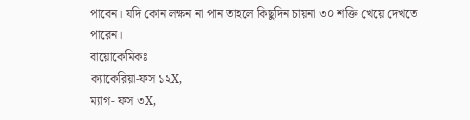পাবেন। যদি কোন লক্ষন না পান তাহলে কিছুদিন চায়না ৩০ শক্তি খেয়ে দেখতে পারেন।
বায়োকেমিকঃ
ক্যাকেরিয়া-ফস ১২X,
ম্যাগ- ফস ৩X,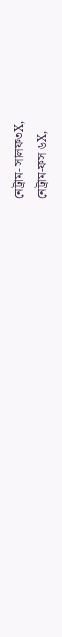নেট্রাম- সালফ৩X,
নেট্রাম-ফস ৬X,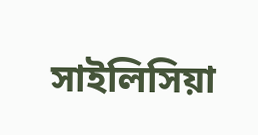সাইলিসিয়া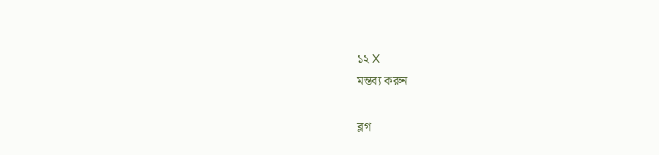১২ X
মন্তব্য করুন

ব্লগ